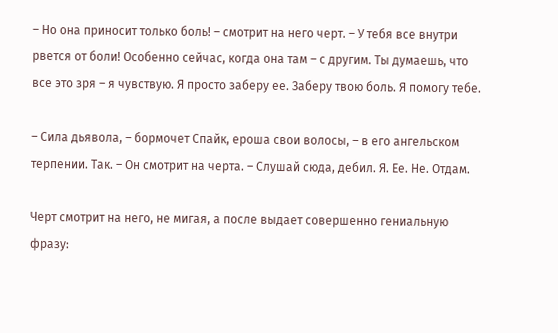– Но она приносит только боль! – смотрит на него черт. – У тебя все внутри рвется от боли! Особенно сейчас, когда она там – с другим. Ты думаешь, что все это зря – я чувствую. Я просто заберу ее. Заберу твою боль. Я помогу тебе.

– Сила дьявола, – бормочет Спайк, ероша свои волосы, – в его ангельском терпении. Так. – Он смотрит на черта. – Слушай сюда, дебил. Я. Ее. Не. Отдам.

Черт смотрит на него, не мигая, а после выдает совершенно гениальную фразу: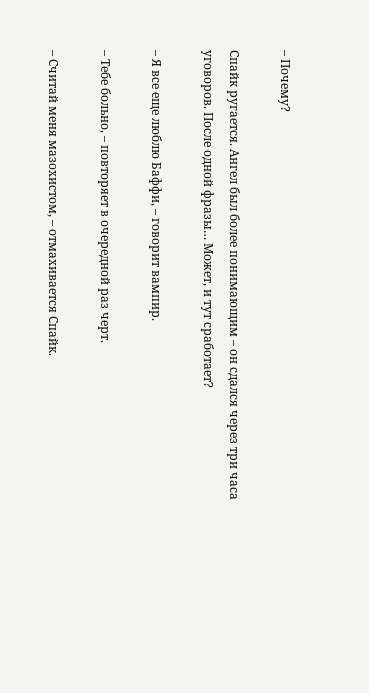– Почему?

Спайк ругается. Ангел был более понимающим – он сдался через три часа уговоров. После одной фразы… Может, и тут сработает?

– Я все еще люблю Баффи, – говорит вампир.

– Тебе больно, – повторяет в очередной раз черт.

– Считай меня мазохистом, – отмахивается Спайк.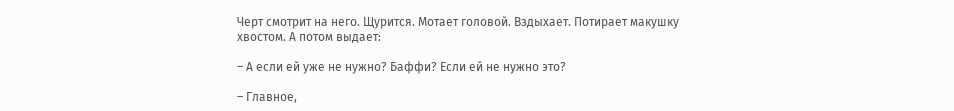Черт смотрит на него. Щурится. Мотает головой. Вздыхает. Потирает макушку хвостом. А потом выдает:

– А если ей уже не нужно? Баффи? Если ей не нужно это?

– Главное,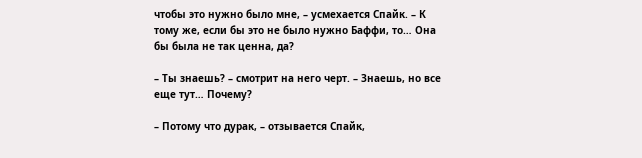чтобы это нужно было мне, – усмехается Спайк. – К тому же, если бы это не было нужно Баффи, то… Она бы была не так ценна, да?

– Ты знаешь? – смотрит на него черт. – Знаешь, но все еще тут… Почему?

– Потому что дурак, – отзывается Спайк,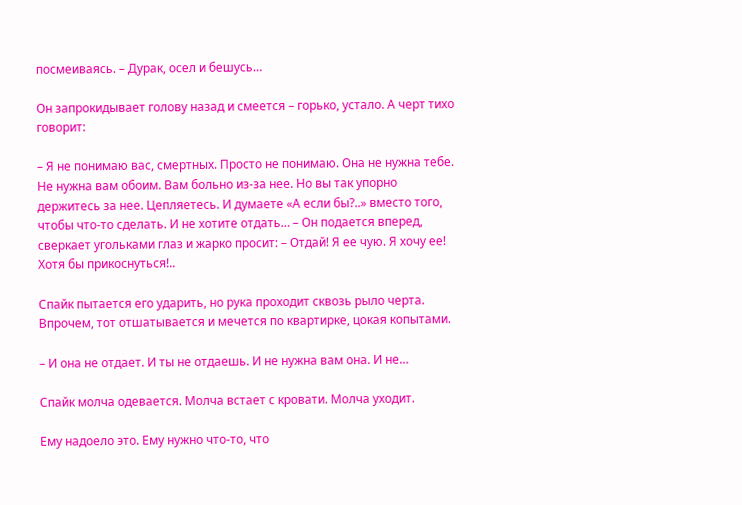посмеиваясь. – Дурак, осел и бешусь…

Он запрокидывает голову назад и смеется – горько, устало. А черт тихо говорит:

– Я не понимаю вас, смертных. Просто не понимаю. Она не нужна тебе. Не нужна вам обоим. Вам больно из-за нее. Но вы так упорно держитесь за нее. Цепляетесь. И думаете «А если бы?..» вместо того, чтобы что-то сделать. И не хотите отдать… – Он подается вперед, сверкает угольками глаз и жарко просит: – Отдай! Я ее чую. Я хочу ее! Хотя бы прикоснуться!..

Спайк пытается его ударить, но рука проходит сквозь рыло черта. Впрочем, тот отшатывается и мечется по квартирке, цокая копытами.

– И она не отдает. И ты не отдаешь. И не нужна вам она. И не…

Спайк молча одевается. Молча встает с кровати. Молча уходит.

Ему надоело это. Ему нужно что-то, что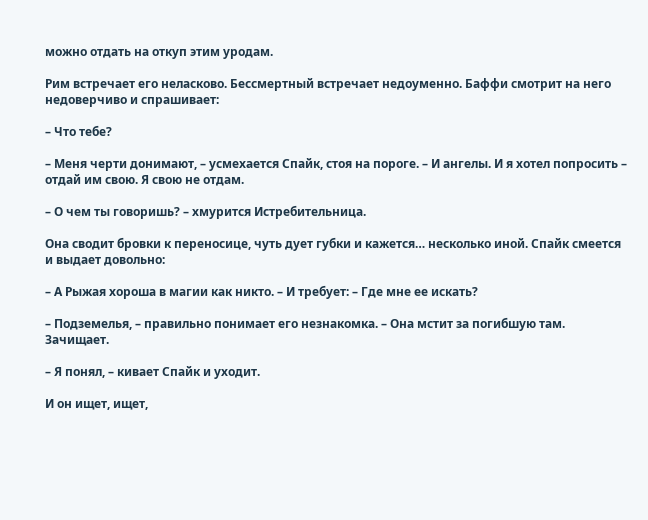можно отдать на откуп этим уродам.

Рим встречает его неласково. Бессмертный встречает недоуменно. Баффи смотрит на него недоверчиво и спрашивает:

– Что тебе?

– Меня черти донимают, – усмехается Спайк, стоя на пороге. – И ангелы. И я хотел попросить – отдай им свою. Я свою не отдам.

– О чем ты говоришь? – хмурится Истребительница.

Она сводит бровки к переносице, чуть дует губки и кажется… несколько иной. Спайк смеется и выдает довольно:

– А Рыжая хороша в магии как никто. – И требует: – Где мне ее искать?

– Подземелья, – правильно понимает его незнакомка. – Она мстит за погибшую там. Зачищает.

– Я понял, – кивает Спайк и уходит.

И он ищет, ищет,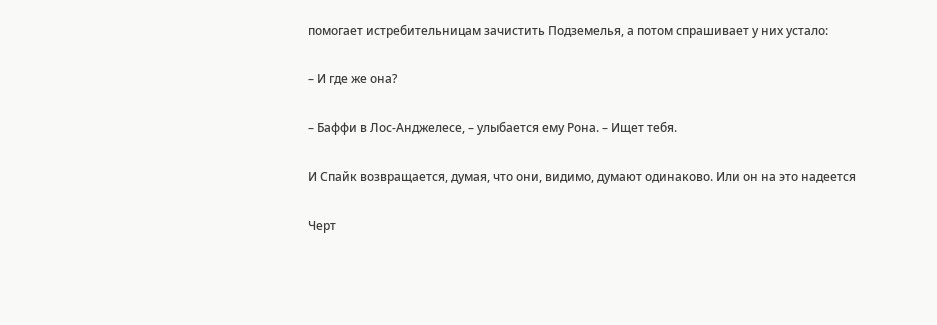помогает истребительницам зачистить Подземелья, а потом спрашивает у них устало:

– И где же она?

– Баффи в Лос-Анджелесе, – улыбается ему Рона. – Ищет тебя.

И Спайк возвращается, думая, что они, видимо, думают одинаково. Или он на это надеется

Черт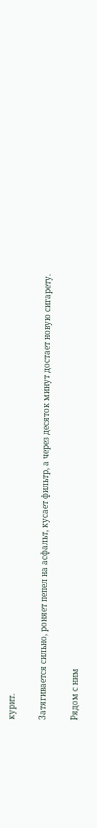курит.

Затягивается сильно, роняет пепел на асфальт, кусает фильтр, а через десяток минут достает новую сигарету.

Рядом с ним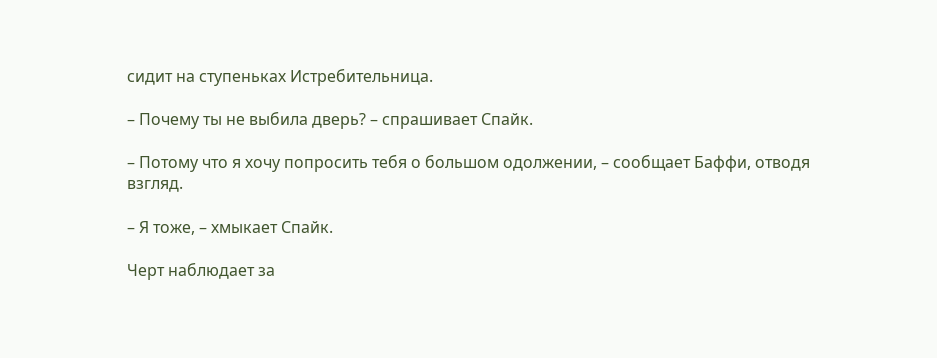сидит на ступеньках Истребительница.

– Почему ты не выбила дверь? – спрашивает Спайк.

– Потому что я хочу попросить тебя о большом одолжении, – сообщает Баффи, отводя взгляд.

– Я тоже, – хмыкает Спайк.

Черт наблюдает за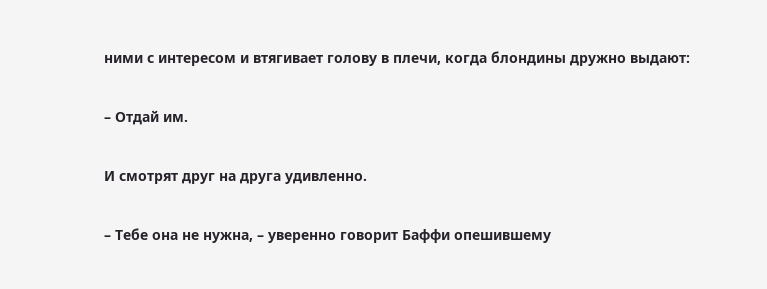ними с интересом и втягивает голову в плечи, когда блондины дружно выдают:

– Отдай им.

И смотрят друг на друга удивленно.

– Тебе она не нужна, – уверенно говорит Баффи опешившему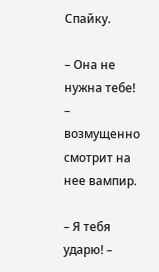Спайку.

– Она не нужна тебе! – возмущенно смотрит на нее вампир.

– Я тебя ударю! –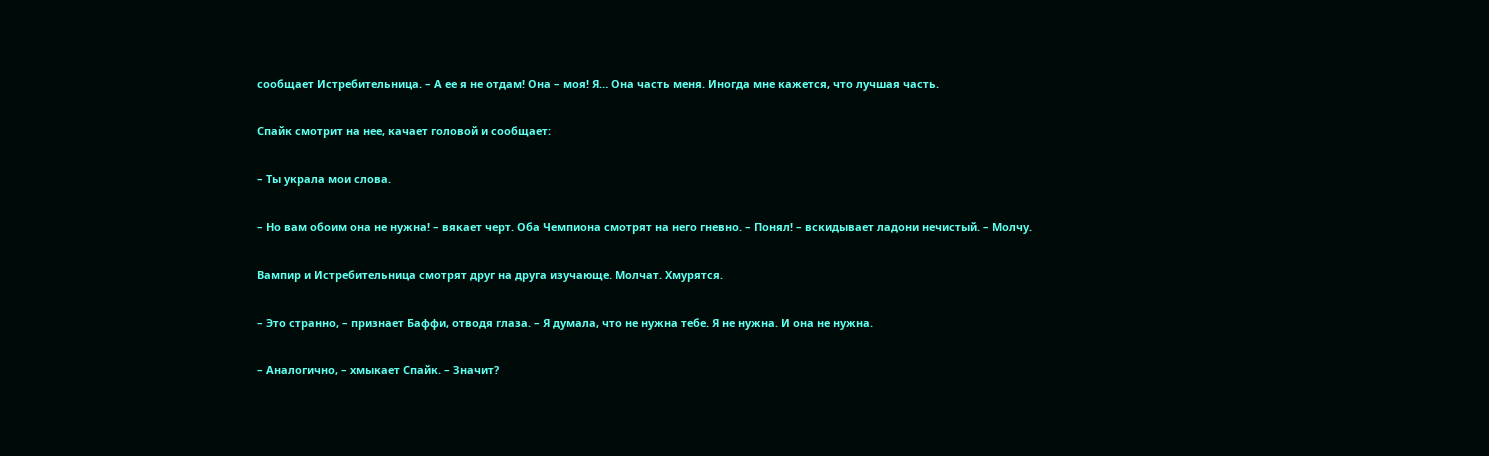сообщает Истребительница. – А ее я не отдам! Она – моя! Я… Она часть меня. Иногда мне кажется, что лучшая часть.

Спайк смотрит на нее, качает головой и сообщает:

– Ты украла мои слова.

– Но вам обоим она не нужна! – вякает черт. Оба Чемпиона смотрят на него гневно. – Понял! – вскидывает ладони нечистый. – Молчу.

Вампир и Истребительница смотрят друг на друга изучающе. Молчат. Хмурятся.

– Это странно, – признает Баффи, отводя глаза. – Я думала, что не нужна тебе. Я не нужна. И она не нужна.

– Аналогично, – хмыкает Спайк. – Значит?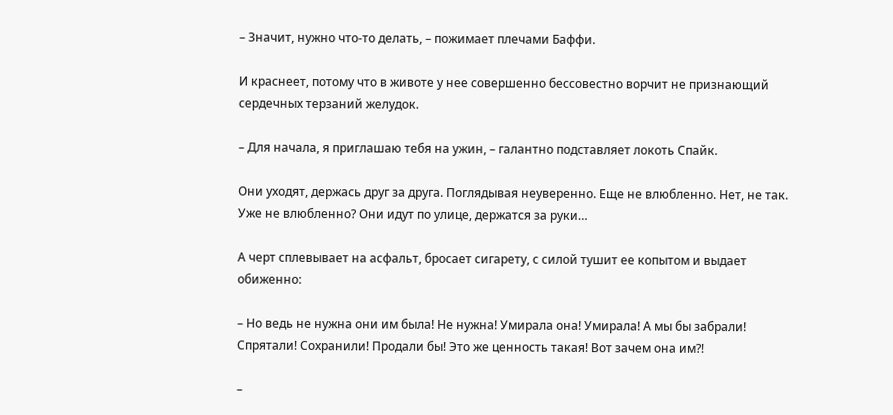– Значит, нужно что-то делать, – пожимает плечами Баффи.

И краснеет, потому что в животе у нее совершенно бессовестно ворчит не признающий сердечных терзаний желудок.

– Для начала, я приглашаю тебя на ужин, – галантно подставляет локоть Спайк.

Они уходят, держась друг за друга. Поглядывая неуверенно. Еще не влюбленно. Нет, не так. Уже не влюбленно? Они идут по улице, держатся за руки…

А черт сплевывает на асфальт, бросает сигарету, с силой тушит ее копытом и выдает обиженно:

– Но ведь не нужна они им была! Не нужна! Умирала она! Умирала! А мы бы забрали! Спрятали! Сохранили! Продали бы! Это же ценность такая! Вот зачем она им?!

–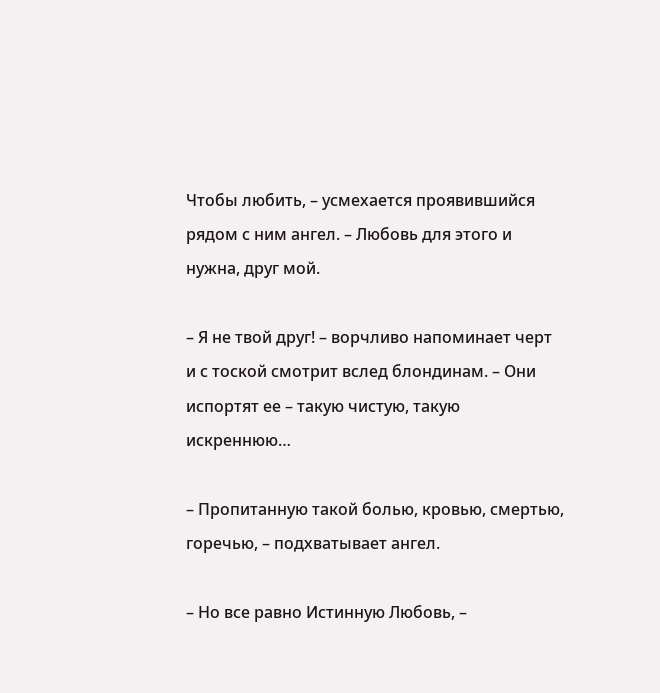Чтобы любить, – усмехается проявившийся рядом с ним ангел. – Любовь для этого и нужна, друг мой.

– Я не твой друг! – ворчливо напоминает черт и с тоской смотрит вслед блондинам. – Они испортят ее – такую чистую, такую искреннюю…

– Пропитанную такой болью, кровью, смертью, горечью, – подхватывает ангел.

– Но все равно Истинную Любовь, –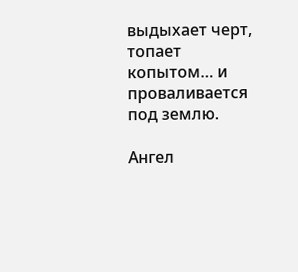выдыхает черт, топает копытом… и проваливается под землю.

Ангел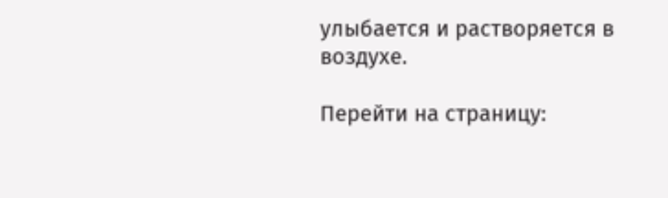улыбается и растворяется в воздухе.

Перейти на страницу: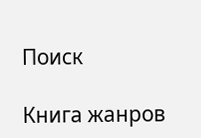Поиск

Книга жанров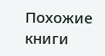Похожие книги